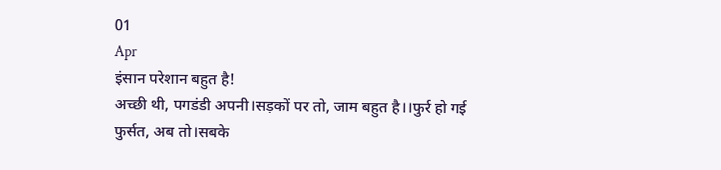01
Apr
इंसान परेशान बहुत है!
अच्छी थी, पगडंडी अपनी।सड़कों पर तो, जाम बहुत है।।फुर्र हो गई फुर्सत, अब तो।सबके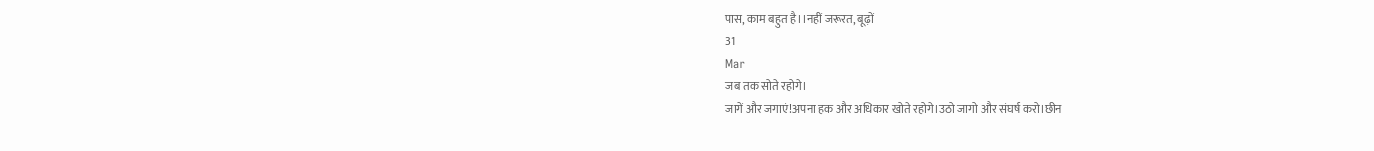पास, काम बहुत है।।नहीं जरूरत, बूढ़ों
31
Mar
जब तक सोते रहोगे।
जागें और जगाएं!अपना हक और अधिकार खोते रहोगे।उठो जागो और संघर्ष करो।छीन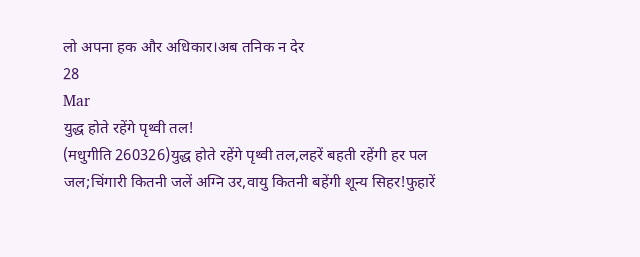लो अपना हक और अधिकार।अब तनिक न देर
28
Mar
युद्ध होते रहेंगे पृथ्वी तल!
(मधुगीति 260326)युद्ध होते रहेंगे पृथ्वी तल,लहरें बहती रहेंगी हर पल जल;चिंगारी कितनी जलें अग्नि उर,वायु कितनी बहेंगी शून्य सिहर!फुहारें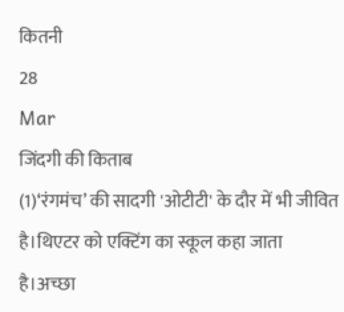कितनी
28
Mar
जिंदगी की किताब
(1)‘रंगमंच’ की सादगी 'ओटीटी' के दौर में भी जीवित है।थिएटर को एक्टिंग का स्कूल कहा जाता है।अच्छा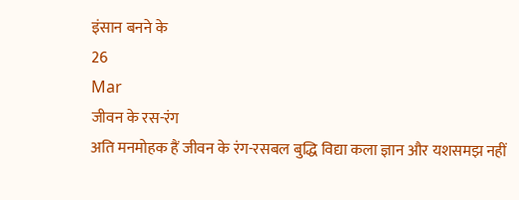इंसान बनने के
26
Mar
जीवन के रस-रंग
अति मनमोहक हैं जीवन के रंग-रसबल बुद्धि विद्या कला ज्ञान और यशसमझ नहीं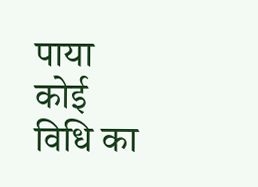पाया कोई विधि का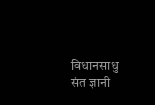विधानसाधु संत ज्ञानी